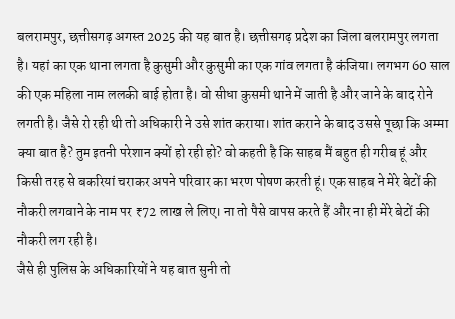बलरामपुर, छत्तीसगढ़ अगस्त 2025 की यह बात है। छत्तीसगढ़ प्रदेश का जिला बलरामपुर लगता है। यहां का एक थाना लगता है कुसुमी और कुसुमी का एक गांव लगता है कंजिया। लगभग 60 साल की एक महिला नाम ललकी बाई होता है। वो सीधा कुसमी थाने में जाती है और जाने के बाद रोने लगती है। जैसे रो रही थी तो अधिकारी ने उसे शांत कराया। शांत कराने के बाद उससे पूछा कि अम्मा क्या बात है? तुम इतनी परेशान क्यों हो रही हो? वो कहती है कि साहब मैं बहुत ही गरीब हूं और किसी तरह से बकरियां चराकर अपने परिवार का भरण पोषण करती हूं। एक साहब ने मेरे बेटों की नौकरी लगवाने के नाम पर ₹72 लाख ले लिए। ना तो पैसे वापस करते हैं और ना ही मेरे बेटों की नौकरी लग रही है।
जैसे ही पुलिस के अधिकारियों ने यह बात सुनी तो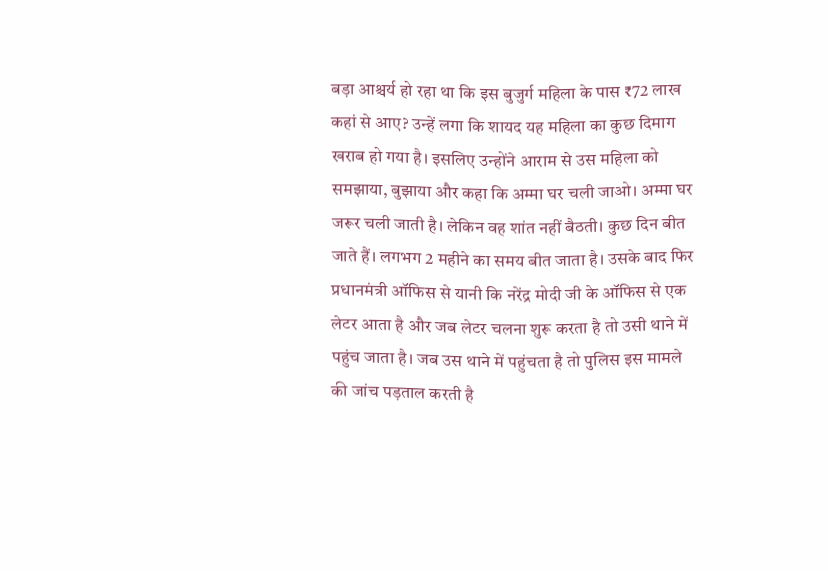बड़ा आश्चर्य हो रहा था कि इस बुजुर्ग महिला के पास ₹72 लाख कहां से आए? उन्हें लगा कि शायद यह महिला का कुछ दिमाग खराब हो गया है। इसलिए उन्होंने आराम से उस महिला को समझाया, बुझाया और कहा कि अम्मा घर चली जाओ। अम्मा घर जरूर चली जाती है। लेकिन वह शांत नहीं बैठती। कुछ दिन बीत जाते हैं। लगभग 2 महीने का समय बीत जाता है। उसके बाद फिर प्रधानमंत्री ऑफिस से यानी कि नरेंद्र मोदी जी के ऑफिस से एक लेटर आता है और जब लेटर चलना शुरू करता है तो उसी थाने में पहुंच जाता है। जब उस थाने में पहुंचता है तो पुलिस इस मामले की जांच पड़ताल करती है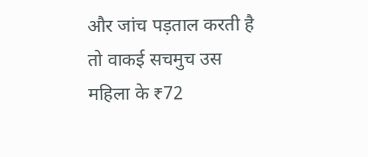और जांच पड़ताल करती है तो वाकई सचमुच उस महिला के ₹72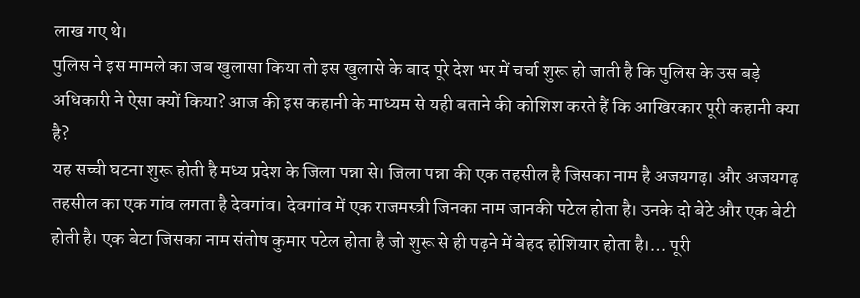लाख गए थे।
पुलिस ने इस मामले का जब खुलासा किया तो इस खुलासे के बाद पूरे देश भर में चर्चा शुरू हो जाती है कि पुलिस के उस बड़े अधिकारी ने ऐसा क्यों किया? आज की इस कहानी के माध्यम से यही बताने की कोशिश करते हैं कि आखिरकार पूरी कहानी क्या है?
यह सच्ची घटना शुरू होती है मध्य प्रदेश के जिला पन्ना से। जिला पन्ना की एक तहसील है जिसका नाम है अजयगढ़। और अजयगढ़ तहसील का एक गांव लगता है देवगांव। देवगांव में एक राजमस्त्री जिनका नाम जानकी पटेल होता है। उनके दो बेटे और एक बेटी होती है। एक बेटा जिसका नाम संतोष कुमार पटेल होता है जो शुरू से ही पढ़ने में बेहद होशियार होता है।… पूरी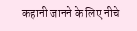कहानी जानने के लिए नीचे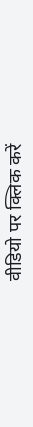वीडियो पर क्लिक करें